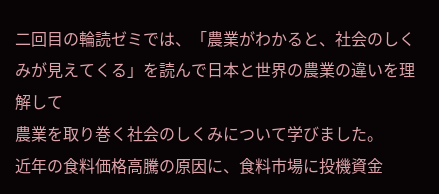二回目の輪読ゼミでは、「農業がわかると、社会のしくみが見えてくる」を読んで日本と世界の農業の違いを理解して
農業を取り巻く社会のしくみについて学びました。
近年の食料価格高騰の原因に、食料市場に投機資金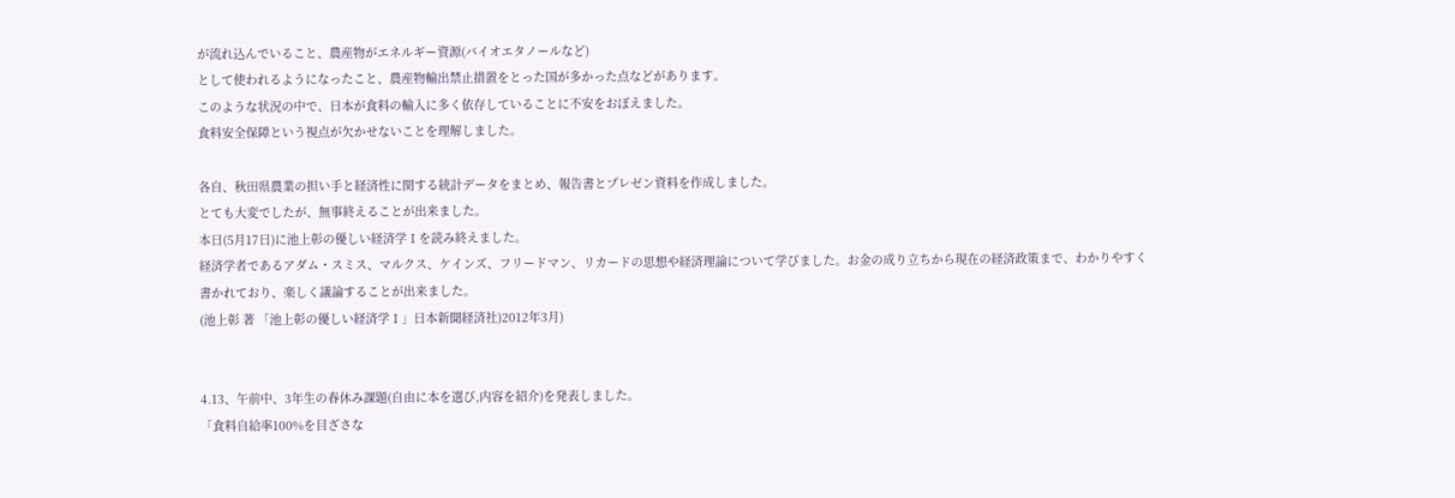が流れ込んでいること、農産物がエネルギー資源(バイオエタノールなど)
として使われるようになったこと、農産物輸出禁止措置をとった国が多かった点などがあります。
このような状況の中で、日本が食料の輸入に多く依存していることに不安をおぼえました。
食料安全保障という視点が欠かせないことを理解しました。

各自、秋田県農業の担い手と経済性に関する統計データをまとめ、報告書とプレゼン資料を作成しました。
とても大変でしたが、無事終えることが出来ました。
本日(5月17日)に池上彰の優しい経済学Ⅰを読み終えました。
経済学者であるアダム・スミス、マルクス、ケインズ、フリードマン、リカードの思想や経済理論について学びました。お金の成り立ちから現在の経済政策まで、わかりやすく書かれており、楽しく議論することが出来ました。
(池上彰 著 「池上彰の優しい経済学Ⅰ」日本新聞経済社)2012年3月)


4.13、午前中、3年生の春休み課題(自由に本を選び,内容を紹介)を発表しました。
「食料自給率100%を目ざさな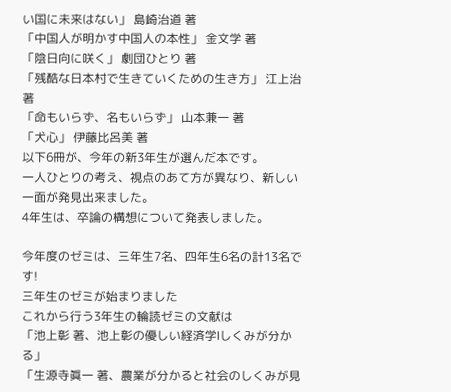い国に未来はない」 島崎治道 著
「中国人が明かす中国人の本性」 金文学 著
「陰日向に咲く」 劇団ひとり 著
「残酷な日本村で生きていくための生き方」 江上治 著
「命もいらず、名もいらず」 山本兼一 著
「犬心」 伊藤比呂美 著
以下6冊が、今年の新3年生が選んだ本です。
一人ひとりの考え、視点のあて方が異なり、新しい一面が発見出来ました。
4年生は、卒論の構想について発表しました。

今年度のゼミは、三年生7名、四年生6名の計13名です!
三年生のゼミが始まりました
これから行う3年生の輪読ゼミの文献は
「池上彰 著、池上彰の優しい経済学Ⅰしくみが分かる」
「生源寺眞一 著、農業が分かると社会のしくみが見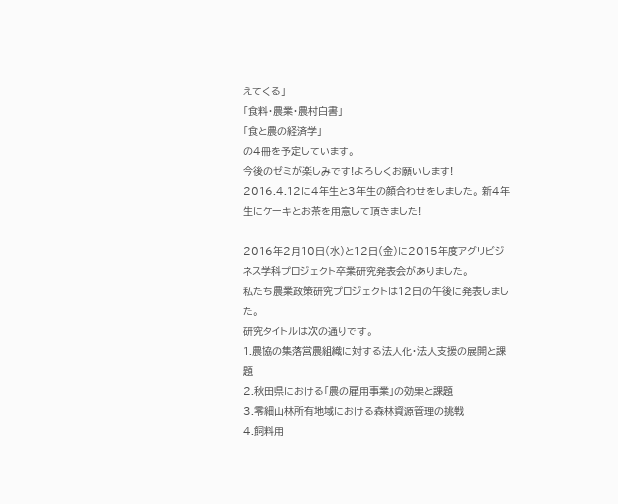えてくる」
「食料・農業・農村白書」
「食と農の経済学」
の4冊を予定しています。
今後のゼミが楽しみです!よろしくお願いします!
2016.4.12に4年生と3年生の顔合わせをしました。 新4年生にケーキとお茶を用意して頂きました!

2016年2月10日(水)と12日(金)に2015年度アグリビジネス学科プロジェクト卒業研究発表会がありました。
私たち農業政策研究プロジェクトは12日の午後に発表しました。
研究タイトルは次の通りです。
1.農協の集落営農組織に対する法人化・法人支援の展開と課題
2.秋田県における「農の雇用事業」の効果と課題
3.零細山林所有地域における森林資源管理の挑戦
4.飼料用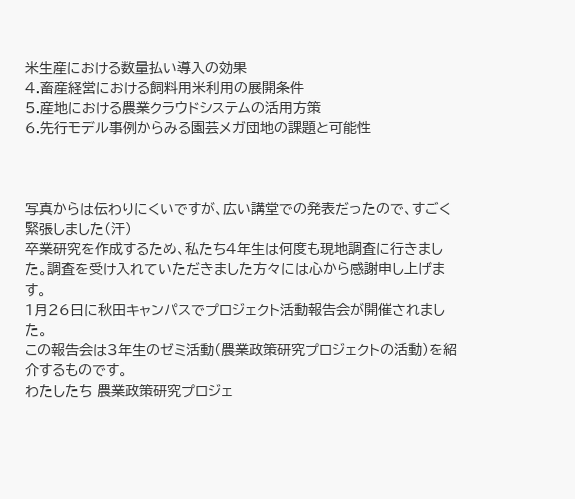米生産における数量払い導入の効果
4.畜産経営における飼料用米利用の展開条件
5.産地における農業クラウドシステムの活用方策
6.先行モデル事例からみる園芸メガ団地の課題と可能性



写真からは伝わりにくいですが、広い講堂での発表だったので、すごく緊張しました(汗)
卒業研究を作成するため、私たち4年生は何度も現地調査に行きました。調査を受け入れていただきました方々には心から感謝申し上げます。
1月26日に秋田キャンパスでプロジェクト活動報告会が開催されました。
この報告会は3年生のゼミ活動(農業政策研究プロジェクトの活動)を紹介するものです。
わたしたち 農業政策研究プロジェ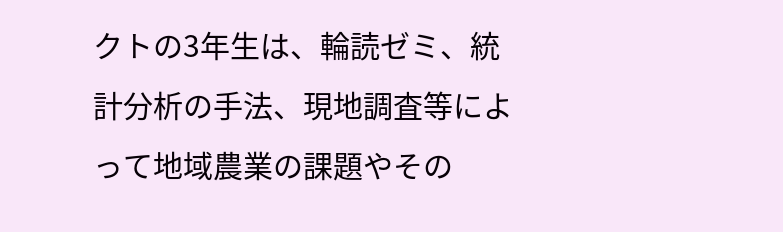クトの3年生は、輪読ゼミ、統計分析の手法、現地調査等によって地域農業の課題やその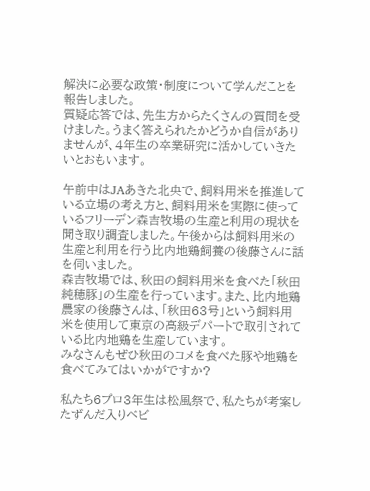解決に必要な政策・制度について学んだことを報告しました。
質疑応答では、先生方からたくさんの質問を受けました。うまく答えられたかどうか自信がありませんが、4年生の卒業研究に活かしていきたいとおもいます。

午前中はJAあきた北央で、飼料用米を推進している立場の考え方と、飼料用米を実際に使っているフリーデン森吉牧場の生産と利用の現状を聞き取り調査しました。午後からは飼料用米の生産と利用を行う比内地鶏飼養の後藤さんに話を伺いました。
森吉牧場では、秋田の飼料用米を食べた「秋田純穂豚」の生産を行っています。また、比内地鶏農家の後藤さんは、「秋田63号」という飼料用米を使用して東京の高級デパートで取引されている比内地鶏を生産しています。
みなさんもぜひ秋田のコメを食べた豚や地鶏を食べてみてはいかがですか?

私たち6プロ3年生は松風祭で、私たちが考案したずんだ入りベビ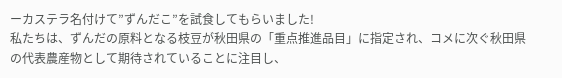ーカステラ名付けて”ずんだこ”を試食してもらいました!
私たちは、ずんだの原料となる枝豆が秋田県の「重点推進品目」に指定され、コメに次ぐ秋田県の代表農産物として期待されていることに注目し、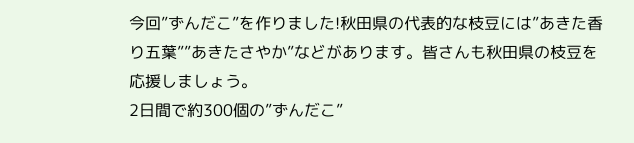今回”ずんだこ”を作りました!秋田県の代表的な枝豆には”あきた香り五葉””あきたさやか”などがあります。皆さんも秋田県の枝豆を応援しましょう。
2日間で約300個の”ずんだこ”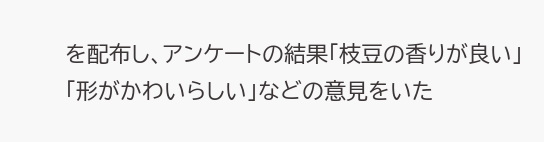を配布し、アンケートの結果「枝豆の香りが良い」「形がかわいらしい」などの意見をいた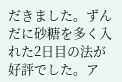だきました。ずんだに砂糖を多く入れた2日目の法が好評でした。ア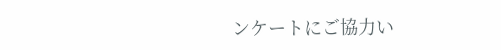ンケートにご協力い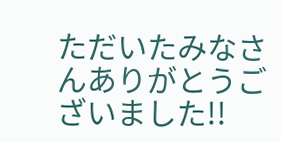ただいたみなさんありがとうございました!!